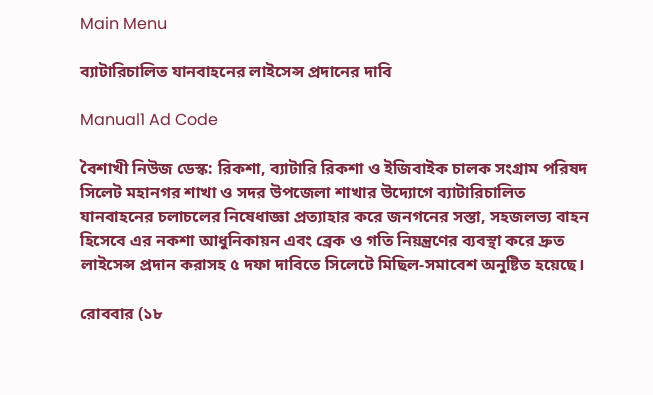Main Menu

ব্যাটারিচালিত যানবাহনের লাইসেন্স প্রদানের দাবি

Manual1 Ad Code

বৈশাখী নিউজ ডেস্ক: রিকশা, ব্যাটারি রিকশা ও ইজিবাইক চালক সংগ্রাম পরিষদ সিলেট মহানগর শাখা ও সদর উপজেলা শাখার উদ্যোগে ব্যাটারিচালিত যানবাহনের চলাচলের নিষেধাজ্ঞা প্রত্যাহার করে জনগনের সস্তা, সহজলভ্য বাহন হিসেবে এর নকশা আধুনিকায়ন এবং ব্রেক ও গতি নিয়ন্ত্রণের ব্যবস্থা করে দ্রুত লাইসেন্স প্রদান করাসহ ৫ দফা দাবিতে সিলেটে মিছিল-সমাবেশ অনুষ্টিত হয়েছে।

রোববার (১৮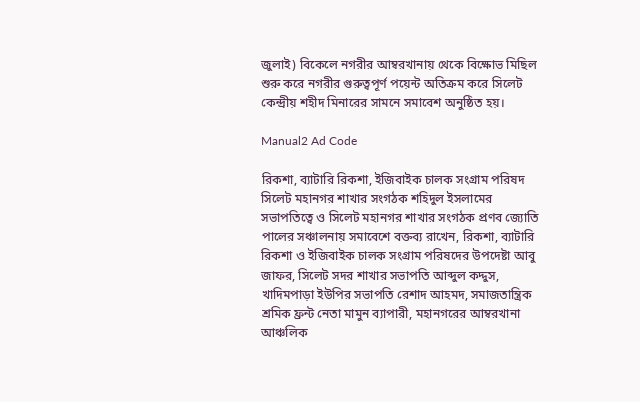জুলাই) বিকেলে নগরীর আম্বরখানায় থেকে বিক্ষোভ মিছিল শুরু করে নগরীর গুরুত্বপূর্ণ পয়েন্ট অতিক্রম করে সিলেট কেন্দ্রীয় শহীদ মিনারের সামনে সমাবেশ অনুষ্ঠিত হয়।

Manual2 Ad Code

রিকশা, ব্যাটারি রিকশা, ইজিবাইক চালক সংগ্রাম পরিষদ সিলেট মহানগর শাখার সংগঠক শহিদুল ইসলামের সভাপতিত্বে ও সিলেট মহানগর শাখার সংগঠক প্রণব জ্যোতি পালের সঞ্চালনায় সমাবেশে বক্তব্য রাখেন, রিকশা, ব্যাটারি রিকশা ও ইজিবাইক চালক সংগ্রাম পরিষদের উপদেষ্টা আবু জাফর, সিলেট সদর শাখার সভাপতি আব্দুল কদ্দুস, খাদিমপাড়া ইউপির সভাপতি রেশাদ আহমদ, সমাজতান্ত্রিক শ্রমিক ফ্রন্ট নেতা মামুন ব্যাপারী, মহানগরের আম্বরখানা আঞ্চলিক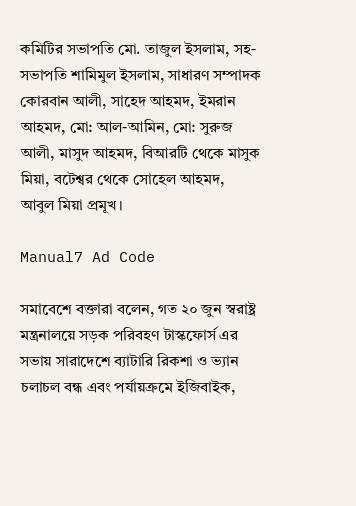কমিটির সভাপতি মো. তাজুল ইসলাম, সহ-সভাপতি শামিমুল ইসলাম, সাধারণ সম্পাদক কোরবান আলী, সাহেদ আহমদ, ইমরান আহমদ, মো: আল-আমিন, মো: সুরুজ আলী, মাসুদ আহমদ, বিআরটি থেকে মাসুক মিয়া, বটেশ্বর থেকে সোহেল আহমদ, আবুল মিয়া প্রমূখ।

Manual7 Ad Code

সমাবেশে বক্তারা বলেন, গত ২০ জুন স্বরাষ্ট্র মন্ত্রনালয়ে সড়ক পরিবহণ টাস্কফোর্স এর সভায় সারাদেশে ব্যাটারি রিকশা ও ভ্যান চলাচল বন্ধ এবং পর্যায়ক্রমে ইজিবাইক,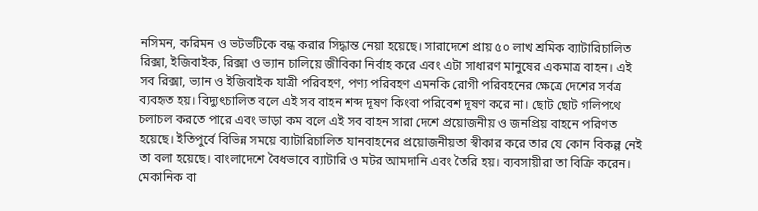নসিমন, করিমন ও ভটভটিকে বন্ধ করার সিদ্ধান্ত নেয়া হয়েছে। সারাদেশে প্রায় ৫০ লাখ শ্রমিক ব্যাটারিচালিত রিক্সা, ইজিবাইক, রিক্সা ও ভ্যান চালিয়ে জীবিকা নির্বাহ করে এবং এটা সাধারণ মানুষের একমাত্র বাহন। এই সব রিক্সা, ভ্যান ও ইজিবাইক যাত্রী পরিবহণ, পণ্য পরিবহণ এমনকি রোগী পরিবহনের ক্ষেত্রে দেশের সর্বত্র ব্যবহৃত হয়। বিদ্যুৎচালিত বলে এই সব বাহন শব্দ দূষণ কিংবা পরিবেশ দূষণ করে না। ছোট ছোট গলিপথে চলাচল করতে পারে এবং ভাড়া কম বলে এই সব বাহন সারা দেশে প্রয়োজনীয় ও জনপ্রিয় বাহনে পরিণত হয়েছে। ইতিপুর্বে বিভিন্ন সময়ে ব্যাটারিচালিত যানবাহনের প্রয়োজনীয়তা স্বীকার করে তার যে কোন বিকল্প নেই তা বলা হয়েছে। বাংলাদেশে বৈধভাবে ব্যাটারি ও মটর আমদানি এবং তৈরি হয়। ব্যবসায়ীরা তা বিক্রি করেন। মেকানিক বা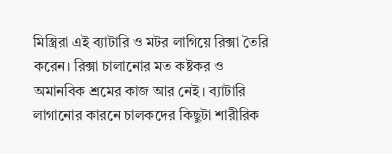মিস্ত্রিরা এই ব্যাটারি ও মটর লাগিয়ে রিক্সা তৈরি করেন। রিক্সা চালানোর মত কষ্টকর ও অমানবিক শ্রমের কাজ আর নেই। ব্যাটারি লাগানোর কারনে চালকদের কিছুটা শারীরিক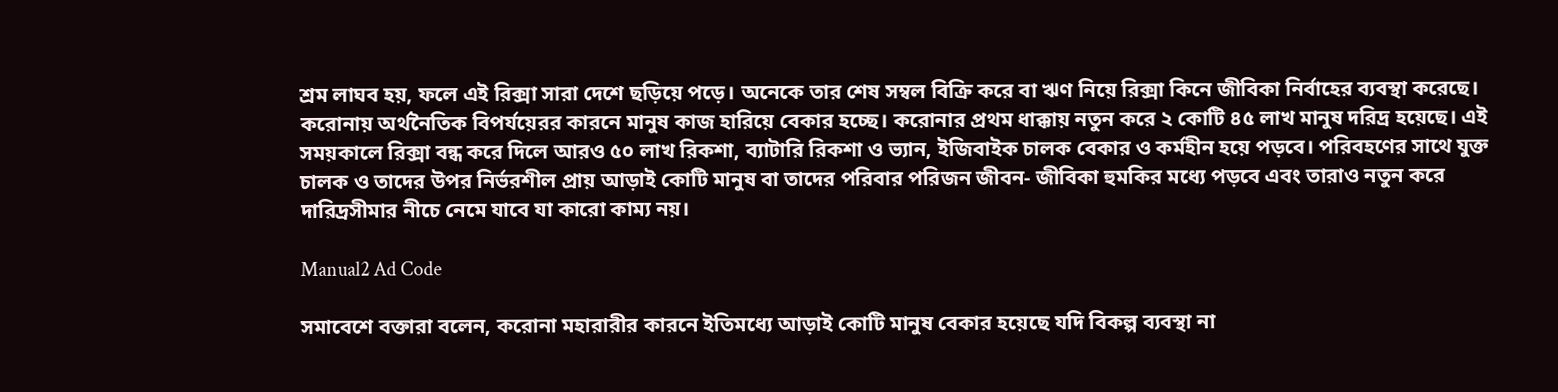শ্রম লাঘব হয়, ফলে এই রিক্সা সারা দেশে ছড়িয়ে পড়ে। অনেকে তার শেষ সম্বল বিক্রি করে বা ঋণ নিয়ে রিক্সা কিনে জীবিকা নির্বাহের ব্যবস্থা করেছে। করোনায় অর্থনৈতিক বিপর্যয়েরর কারনে মানুষ কাজ হারিয়ে বেকার হচ্ছে। করোনার প্রথম ধাক্কায় নতুন করে ২ কোটি ৪৫ লাখ মানুষ দরিদ্র হয়েছে। এই সময়কালে রিক্সা বন্ধ করে দিলে আরও ৫০ লাখ রিকশা, ব্যাটারি রিকশা ও ভ্যান, ইজিবাইক চালক বেকার ও কর্মহীন হয়ে পড়বে। পরিবহণের সাথে যুক্ত চালক ও তাদের উপর নির্ভরশীল প্রায় আড়াই কোটি মানুষ বা তাদের পরিবার পরিজন জীবন- জীবিকা হুমকির মধ্যে পড়বে এবং তারাও নতুন করে দারিদ্রসীমার নীচে নেমে যাবে যা কারো কাম্য নয়।

Manual2 Ad Code

সমাবেশে বক্তারা বলেন, করোনা মহারারীর কারনে ইতিমধ্যে আড়াই কোটি মানুষ বেকার হয়েছে যদি বিকল্প ব্যবস্থা না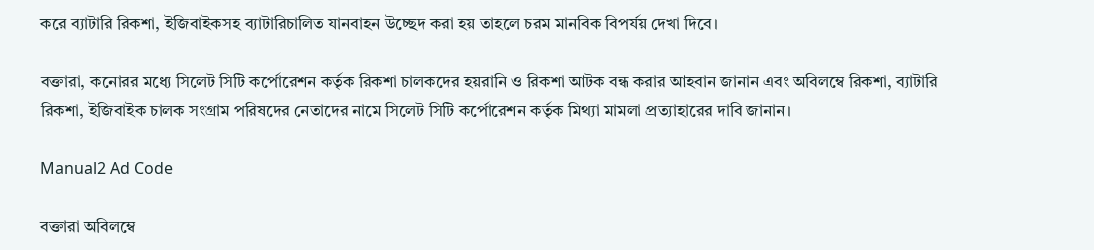করে ব্যাটারি রিকশা, ইজিবাইকসহ ব্যাটারিচালিত যানবাহন উচ্ছেদ করা হয় তাহলে চরম মানবিক বিপর্যয় দেখা দিবে।

বক্তারা, কনোরর মধ্যে সিলেট সিটি কর্পোরেশন কর্তৃক রিকশা চালকদের হয়রানি ও রিকশা আটক বন্ধ করার আহবান জানান এবং অবিলম্বে রিকশা, ব্যাটারি রিকশা, ইজিবাইক চালক সংগ্রাম পরিষদের নেতাদের নামে সিলেট সিটি কর্পোরেশন কর্তৃক মিথ্যা মামলা প্রত্যাহারের দাবি জানান।

Manual2 Ad Code

বক্তারা অবিলম্বে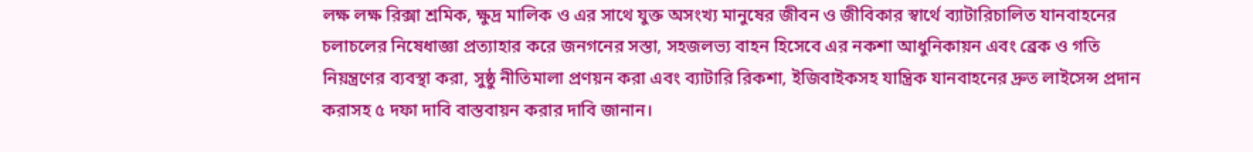লক্ষ লক্ষ রিক্সা শ্রমিক, ক্ষুদ্র মালিক ও এর সাথে যুক্ত অসংখ্য মানুষের জীবন ও জীবিকার স্বার্থে ব্যাটারিচালিত যানবাহনের চলাচলের নিষেধাজ্ঞা প্রত্যাহার করে জনগনের সস্তা, সহজলভ্য বাহন হিসেবে এর নকশা আধুনিকায়ন এবং ব্রেক ও গতি নিয়ন্ত্রণের ব্যবস্থা করা, সুষ্ঠু নীতিমালা প্রণয়ন করা এবং ব্যাটারি রিকশা, ইজিবাইকসহ যান্ত্রিক যানবাহনের দ্রুত লাইসেন্স প্রদান করাসহ ৫ দফা দাবি বাস্তবায়ন করার দাবি জানান।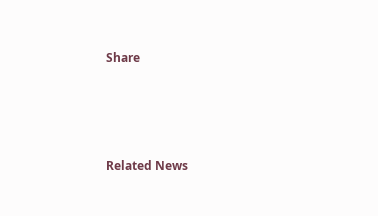Share





Related News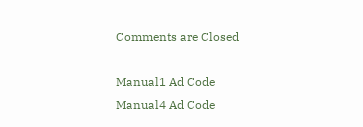Comments are Closed

Manual1 Ad Code
Manual4 Ad Code